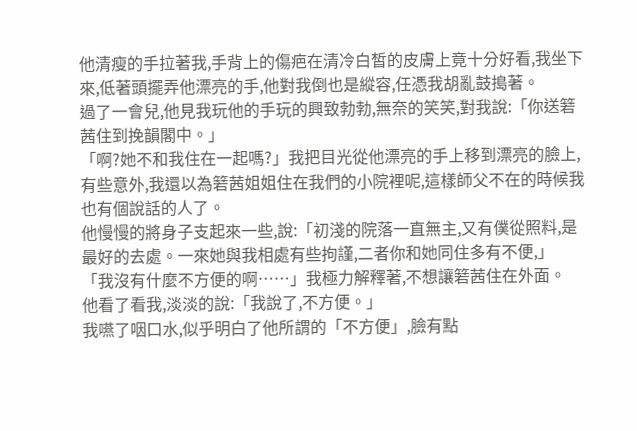他清瘦的手拉著我,手背上的傷疤在清冷白皙的皮膚上竟十分好看,我坐下來,低著頭擺弄他漂亮的手,他對我倒也是縱容,任憑我胡亂鼓搗著。
過了一會兒,他見我玩他的手玩的興致勃勃,無奈的笑笑,對我說:「你送箬茜住到挽韻閣中。」
「啊?她不和我住在一起嗎?」我把目光從他漂亮的手上移到漂亮的臉上,有些意外,我還以為箬茜姐姐住在我們的小院裡呢,這樣師父不在的時候我也有個說話的人了。
他慢慢的將身子支起來一些,說:「初淺的院落一直無主,又有僕從照料,是最好的去處。一來她與我相處有些拘謹,二者你和她同住多有不便,」
「我沒有什麼不方便的啊……」我極力解釋著,不想讓箬茜住在外面。
他看了看我,淡淡的說:「我說了,不方便。」
我嚥了咽口水,似乎明白了他所謂的「不方便」,臉有點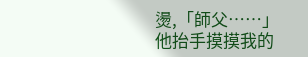燙,「師父……」
他抬手摸摸我的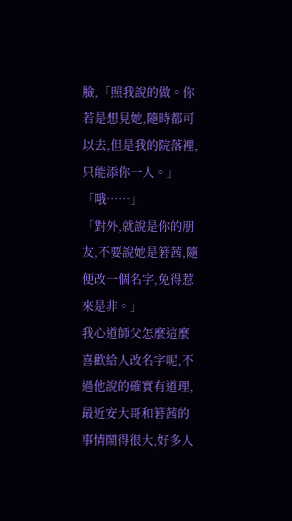臉,「照我說的做。你若是想見她,隨時都可以去,但是我的院落裡,只能添你一人。」
「哦……」
「對外,就說是你的朋友,不要說她是箬茜,隨便改一個名字,免得惹來是非。」
我心道師父怎麼這麼喜歡給人改名字呢,不過他說的確實有道理,最近安大哥和箬茜的事情鬧得很大,好多人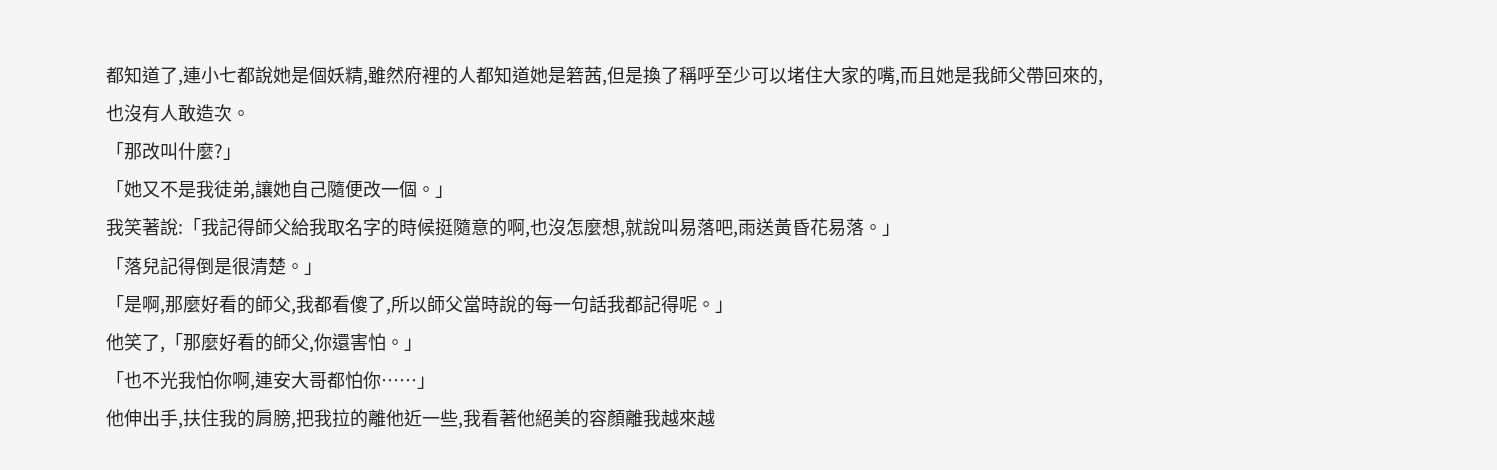都知道了,連小七都說她是個妖精,雖然府裡的人都知道她是箬茜,但是換了稱呼至少可以堵住大家的嘴,而且她是我師父帶回來的,也沒有人敢造次。
「那改叫什麼?」
「她又不是我徒弟,讓她自己隨便改一個。」
我笑著說:「我記得師父給我取名字的時候挺隨意的啊,也沒怎麼想,就說叫易落吧,雨送黃昏花易落。」
「落兒記得倒是很清楚。」
「是啊,那麼好看的師父,我都看傻了,所以師父當時說的每一句話我都記得呢。」
他笑了,「那麼好看的師父,你還害怕。」
「也不光我怕你啊,連安大哥都怕你……」
他伸出手,扶住我的肩膀,把我拉的離他近一些,我看著他絕美的容顏離我越來越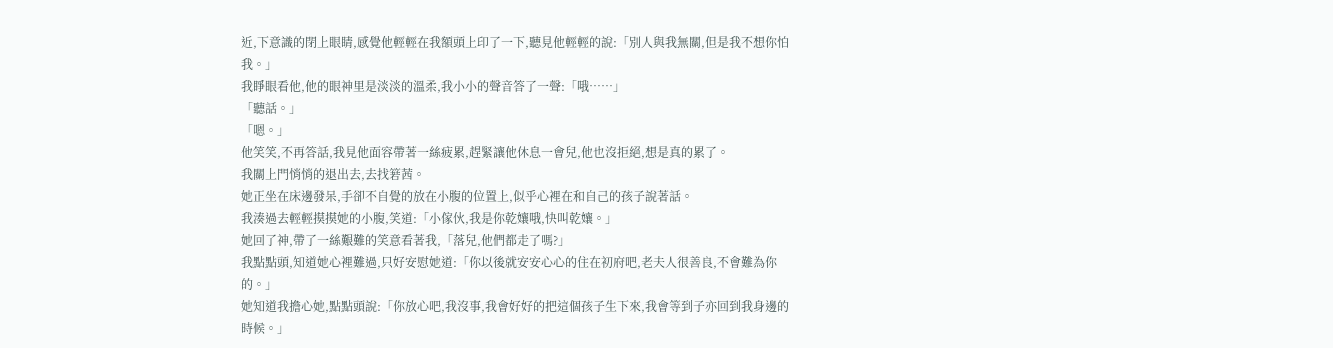近,下意識的閉上眼睛,感覺他輕輕在我額頭上印了一下,聽見他輕輕的說:「別人與我無關,但是我不想你怕我。」
我睜眼看他,他的眼神里是淡淡的溫柔,我小小的聲音答了一聲:「哦……」
「聽話。」
「嗯。」
他笑笑,不再答話,我見他面容帶著一絲疲累,趕緊讓他休息一會兒,他也沒拒絕,想是真的累了。
我關上門悄悄的退出去,去找箬茜。
她正坐在床邊發呆,手卻不自覺的放在小腹的位置上,似乎心裡在和自己的孩子說著話。
我湊過去輕輕摸摸她的小腹,笑道:「小傢伙,我是你乾孃哦,快叫乾孃。」
她回了神,帶了一絲艱難的笑意看著我,「落兒,他們都走了嗎?」
我點點頭,知道她心裡難過,只好安慰她道:「你以後就安安心心的住在初府吧,老夫人很善良,不會難為你的。」
她知道我擔心她,點點頭說:「你放心吧,我沒事,我會好好的把這個孩子生下來,我會等到子亦回到我身邊的時候。」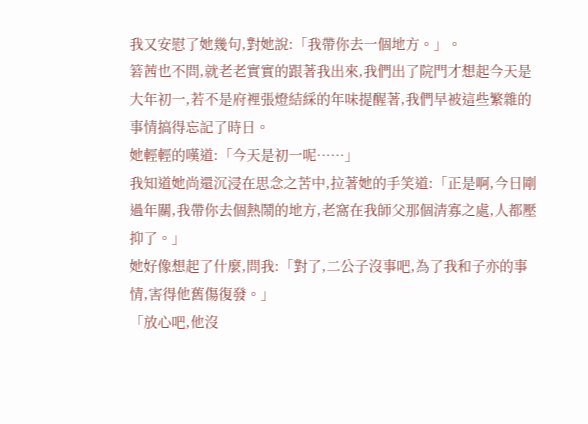我又安慰了她幾句,對她說:「我帶你去一個地方。」。
箬茜也不問,就老老實實的跟著我出來,我們出了院門才想起今天是大年初一,若不是府裡張燈結綵的年味提醒著,我們早被這些繁雜的事情搞得忘記了時日。
她輕輕的嘆道:「今天是初一呢……」
我知道她尚還沉浸在思念之苦中,拉著她的手笑道:「正是啊,今日剛過年關,我帶你去個熱鬧的地方,老窩在我師父那個清寡之處,人都壓抑了。」
她好像想起了什麼,問我:「對了,二公子沒事吧,為了我和子亦的事情,害得他舊傷復發。」
「放心吧,他沒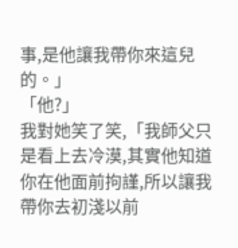事,是他讓我帶你來這兒的。」
「他?」
我對她笑了笑,「我師父只是看上去冷漠,其實他知道你在他面前拘謹,所以讓我帶你去初淺以前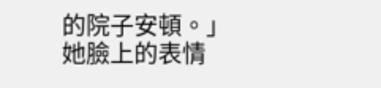的院子安頓。」
她臉上的表情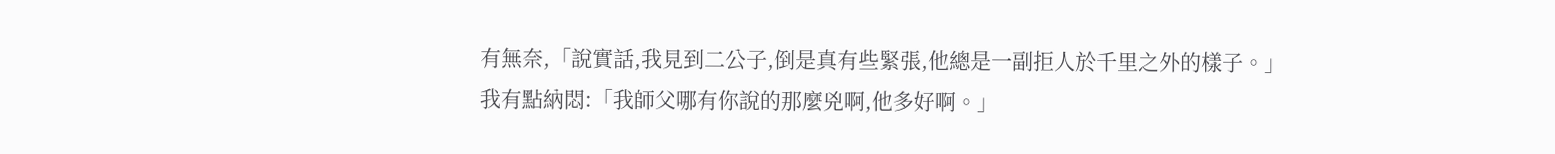有無奈,「說實話,我見到二公子,倒是真有些緊張,他總是一副拒人於千里之外的樣子。」
我有點納悶:「我師父哪有你說的那麼兇啊,他多好啊。」